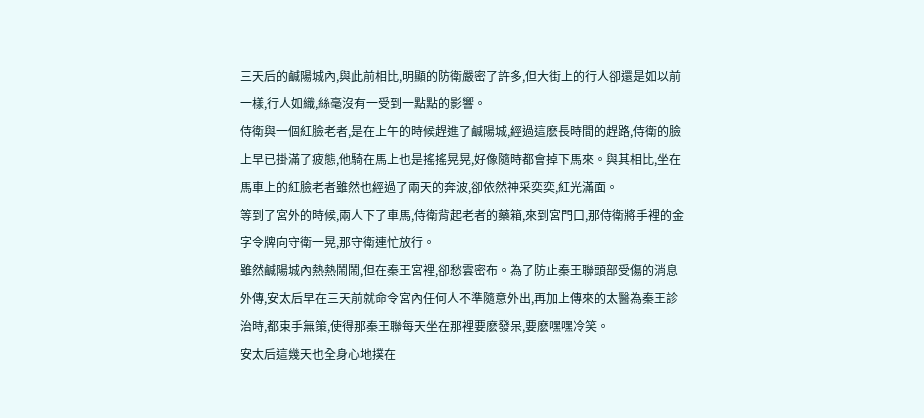三天后的鹹陽城內,與此前相比,明顯的防衛嚴密了許多,但大街上的行人卻還是如以前一樣,行人如織,絲毫沒有一受到一點點的影響。
侍衛與一個紅臉老者,是在上午的時候趕進了鹹陽城,經過這麽長時間的趕路,侍衛的臉上早已掛滿了疲態,他騎在馬上也是搖搖晃晃,好像隨時都會掉下馬來。與其相比,坐在馬車上的紅臉老者雖然也經過了兩天的奔波,卻依然神采奕奕,紅光滿面。
等到了宮外的時候,兩人下了車馬,侍衛背起老者的藥箱,來到宮門口,那侍衛將手裡的金字令牌向守衛一晃,那守衛連忙放行。
雖然鹹陽城內熱熱鬧鬧,但在秦王宮裡,卻愁雲密布。為了防止秦王聯頭部受傷的消息外傳,安太后早在三天前就命令宮內任何人不準隨意外出,再加上傳來的太醫為秦王診治時,都束手無策,使得那秦王聯每天坐在那裡要麽發呆,要麽嘿嘿冷笑。
安太后這幾天也全身心地撲在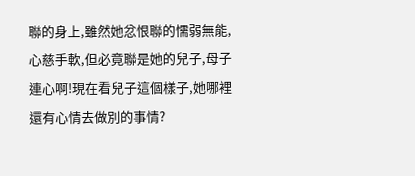聯的身上,雖然她忿恨聯的懦弱無能,心慈手軟,但必竟聯是她的兒子,母子連心啊!現在看兒子這個樣子,她哪裡還有心情去做別的事情?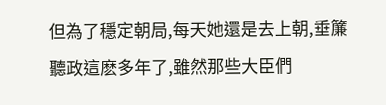但為了穩定朝局,每天她還是去上朝,垂簾聽政這麽多年了,雖然那些大臣們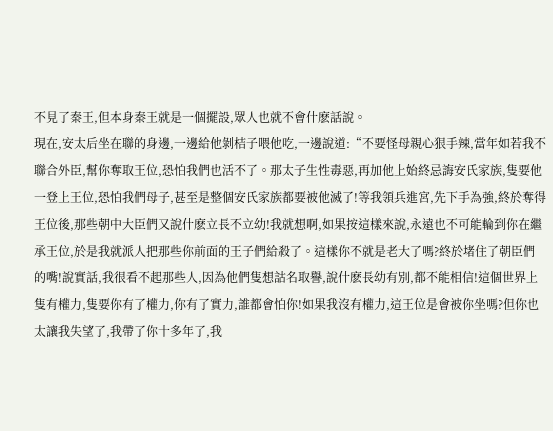不見了秦王,但本身秦王就是一個擺設,眾人也就不會什麽話說。
現在,安太后坐在聯的身邊,一邊給他剝桔子喂他吃,一邊說道:“不要怪母親心狠手辣,當年如若我不聯合外臣,幫你奪取王位,恐怕我們也活不了。那太子生性毒惡,再加他上始終忌誨安氏家族,隻要他一登上王位,恐怕我們母子,甚至是整個安氏家族都要被他滅了!等我領兵進宮,先下手為強,終於奪得王位後,那些朝中大臣們又說什麽立長不立幼!我就想啊,如果按這樣來說,永遠也不可能輪到你在繼承王位,於是我就派人把那些你前面的王子們給殺了。這樣你不就是老大了嗎?終於堵住了朝臣們的嘴!說實話,我很看不起那些人,因為他們隻想詁名取譽,說什麽長幼有別,都不能相信!這個世界上隻有權力,隻要你有了權力,你有了實力,誰都會怕你!如果我沒有權力,這王位是會被你坐嗎?但你也太讓我失望了,我帶了你十多年了,我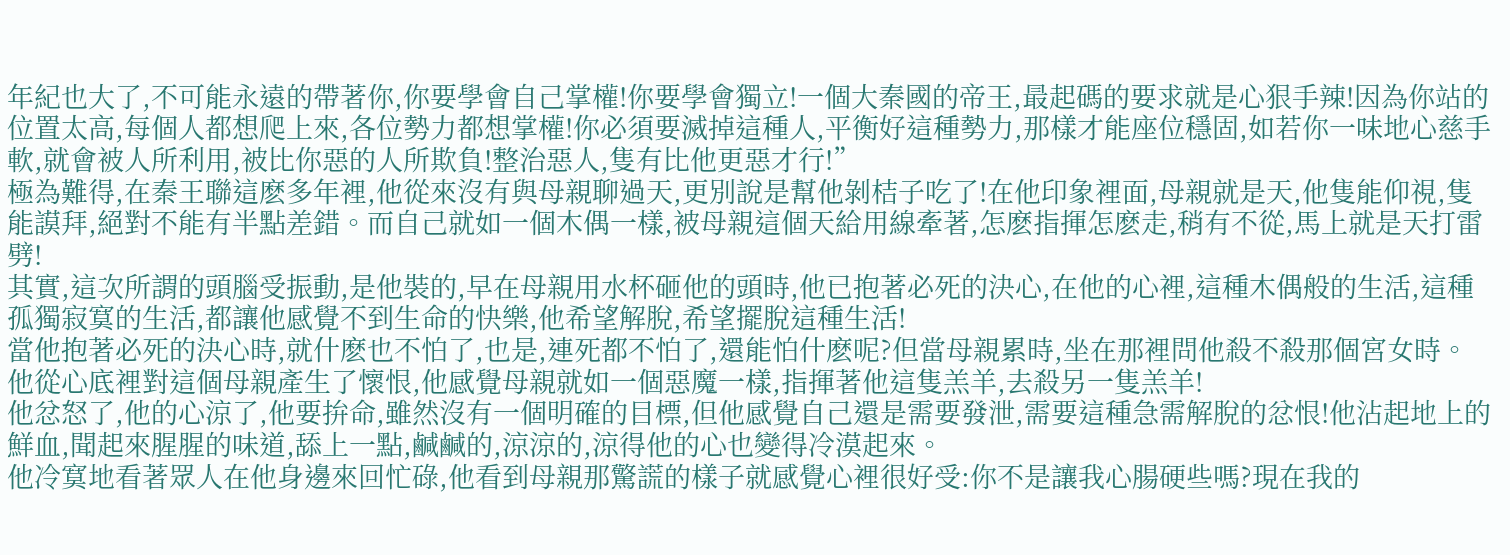年紀也大了,不可能永遠的帶著你,你要學會自己掌權!你要學會獨立!一個大秦國的帝王,最起碼的要求就是心狠手辣!因為你站的位置太高,每個人都想爬上來,各位勢力都想掌權!你必須要滅掉這種人,平衡好這種勢力,那樣才能座位穩固,如若你一味地心慈手軟,就會被人所利用,被比你惡的人所欺負!整治惡人,隻有比他更惡才行!”
極為難得,在秦王聯這麽多年裡,他從來沒有與母親聊過天,更別說是幫他剝桔子吃了!在他印象裡面,母親就是天,他隻能仰視,隻能謨拜,絕對不能有半點差錯。而自己就如一個木偶一樣,被母親這個天給用線牽著,怎麽指揮怎麽走,稍有不從,馬上就是天打雷劈!
其實,這次所謂的頭腦受振動,是他裝的,早在母親用水杯砸他的頭時,他已抱著必死的決心,在他的心裡,這種木偶般的生活,這種孤獨寂寞的生活,都讓他感覺不到生命的快樂,他希望解脫,希望擺脫這種生活!
當他抱著必死的決心時,就什麽也不怕了,也是,連死都不怕了,還能怕什麽呢?但當母親累時,坐在那裡問他殺不殺那個宮女時。他從心底裡對這個母親產生了懷恨,他感覺母親就如一個惡魔一樣,指揮著他這隻羔羊,去殺另一隻羔羊!
他忿怒了,他的心涼了,他要拚命,雖然沒有一個明確的目標,但他感覺自己還是需要發泄,需要這種急需解脫的忿恨!他沾起地上的鮮血,聞起來腥腥的味道,舔上一點,鹹鹹的,涼涼的,涼得他的心也變得冷漠起來。
他冷寞地看著眾人在他身邊來回忙碌,他看到母親那驚謊的樣子就感覺心裡很好受:你不是讓我心腸硬些嗎?現在我的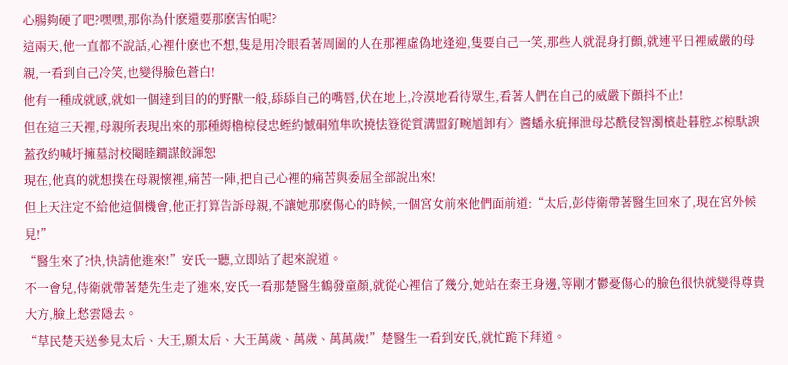心腸夠硬了吧?嘿嘿,那你為什麽還要那麽害怕呢?
這兩天,他一直都不說話,心裡什麽也不想,隻是用冷眼看著周圍的人在那裡虛偽地逢迎,隻要自己一笑,那些人就混身打顫,就連平日裡威嚴的母親,一看到自己冷笑,也變得臉色蒼白!
他有一種成就感,就如一個達到目的的野獸一般,舔舔自己的嘴唇,伏在地上,冷漠地看待眾生,看著人們在自己的威嚴下顫抖不止!
但在這三天裡,母親所表現出來的那種縟櫓椋侵忠蛭約憾硐殖隼吹撓怯簦從質溝盟釕畹馗卸有〉醬蟠永疵揮泄母芯酰侵智濁檳赴暮腔ぶ椋馱諛蓋孜約喊圩擁墓討校閹睦鐧謀餃諢恕
現在,他真的就想撲在母親懷裡,痛苦一陣,把自己心裡的痛苦與委屈全部說出來!
但上天注定不給他這個機會,他正打算告訴母親,不讓她那麽傷心的時候,一個宮女前來他們面前道:“太后,彭侍衛帶著醫生回來了,現在宮外候見!”
“醫生來了?快,快請他進來!”安氏一聽,立即站了起來說道。
不一會兒,侍衛就帶著楚先生走了進來,安氏一看那楚醫生鶴發童顏,就從心裡信了幾分,她站在秦王身邊,等剛才鬱憂傷心的臉色很快就變得尊貴大方,臉上愁雲隱去。
“草民楚天送參見太后、大王,願太后、大王萬歲、萬歲、萬萬歲!”楚醫生一看到安氏,就忙跪下拜道。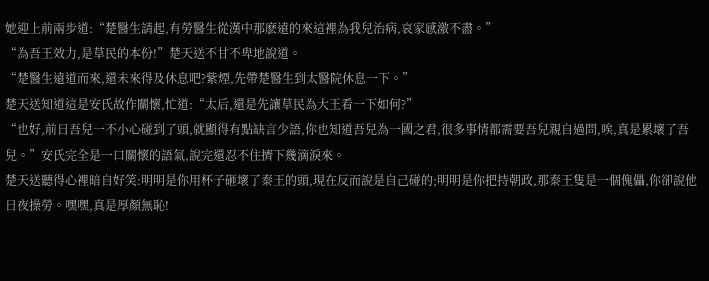她迎上前兩步道:“楚醫生請起,有勞醫生從漢中那麽遠的來這裡為我兒治病,哀家感激不盡。”
“為吾王效力,是草民的本份!”楚天送不甘不卑地說道。
“楚醫生遠道而來,還未來得及休息吧?紫煙,先帶楚醫生到太醫院休息一下。”
楚天送知道這是安氏故作關懷,忙道:“太后,還是先讓草民為大王看一下如何?”
“也好,前日吾兒一不小心碰到了頭,就顯得有點缺言少語,你也知道吾兒為一國之君,很多事情都需要吾兒親自過問,唉,真是累壞了吾兒。”安氏完全是一口關懷的語氣,說完還忍不住擠下幾滴淚來。
楚天送聽得心裡暗自好笑:明明是你用杯子砸壞了秦王的頭,現在反而說是自己碰的;明明是你把持朝政,那秦王隻是一個傀儡,你卻說他日夜操勞。嘿嘿,真是厚顏無恥!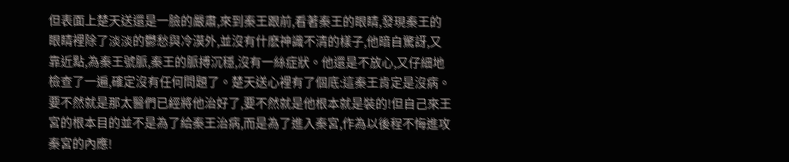但表面上楚天送還是一臉的嚴肅,來到秦王跟前,看著秦王的眼睛,發現秦王的眼睛裡除了淡淡的鬱愁與冷漠外,並沒有什麽神識不清的樣子,他暗自驚訝,又靠近點,為秦王號脈,秦王的脈搏沉穩,沒有一絲症狀。他還是不放心,又仔細地檢查了一遍,確定沒有任何問題了。楚天送心裡有了個底:這秦王肯定是沒病。要不然就是那太醫們已經將他治好了,要不然就是他根本就是裝的!但自己來王宮的根本目的並不是為了給秦王治病,而是為了進入秦宮,作為以後程不悔進攻秦宮的內應!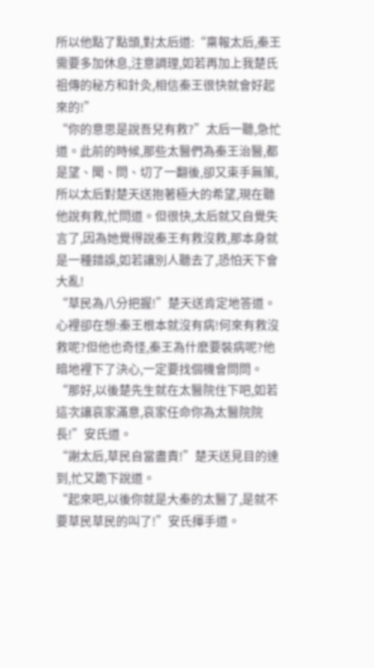所以他點了點頭,對太后道:“稟報太后,秦王需要多加休息,注意調理,如若再加上我楚氏祖傳的秘方和針灸,相信秦王很快就會好起來的!”
“你的意思是說吾兒有救?”太后一聽,急忙道。此前的時候,那些太醫們為秦王治醫,都是望、聞、問、切了一翻後,卻又束手無策,所以太后對楚天送抱著極大的希望,現在聽他說有救,忙問道。但很快,太后就又自覺失言了,因為她覺得說秦王有救沒救,那本身就是一種錯誤,如若讓別人聽去了,恐怕天下會大亂!
“草民為八分把握!”楚天送肯定地答道。心裡卻在想:秦王根本就沒有病!何來有救沒救呢?但他也奇怪,秦王為什麽要裝病呢?他暗地裡下了決心,一定要找個機會問問。
“那好,以後楚先生就在太醫院住下吧,如若這次讓哀家滿意,哀家任命你為太醫院院長!”安氏道。
“謝太后,草民自當盡責!”楚天送見目的達到,忙又跪下說道。
“起來吧,以後你就是大秦的太醫了,是就不要草民草民的叫了!”安氏揮手道。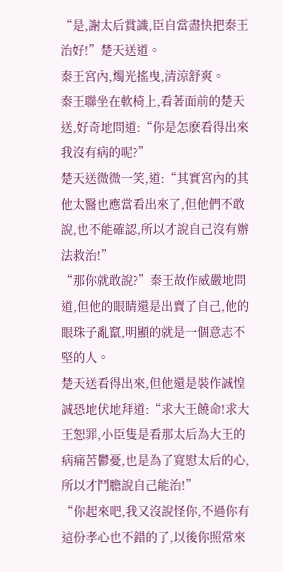“是,謝太后賞識,臣自當盡快把秦王治好!”楚天送道。
秦王宮內,燭光搖曳,清涼舒爽。
秦王聯坐在軟椅上,看著面前的楚天送,好奇地問道:“你是怎麽看得出來我沒有病的呢?”
楚天送微微一笑,道:“其實宮內的其他太醫也應當看出來了,但他們不敢說,也不能確認,所以才說自己沒有辦法救治!”
“那你就敢說?”秦王故作威嚴地問道,但他的眼睛還是出賣了自己,他的眼珠子亂竄,明顯的就是一個意志不堅的人。
楚天送看得出來,但他還是裝作誠惶誠恐地伏地拜道:“求大王饒命!求大王恕罪,小臣隻是看那太后為大王的病痛苦鬱憂,也是為了寬慰太后的心,所以才鬥膽說自己能治!”
“你起來吧,我又沒說怪你,不過你有這份孝心也不錯的了,以後你照常來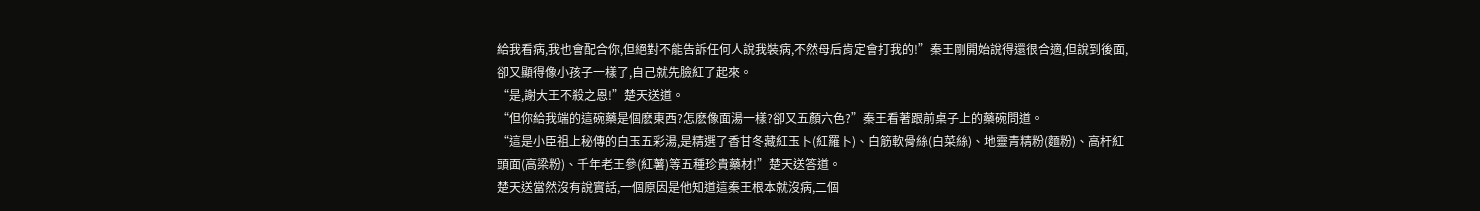給我看病,我也會配合你,但絕對不能告訴任何人說我裝病,不然母后肯定會打我的!”秦王剛開始說得還很合適,但說到後面,卻又顯得像小孩子一樣了,自己就先臉紅了起來。
“是,謝大王不殺之恩!”楚天送道。
“但你給我端的這碗藥是個麽東西?怎麽像面湯一樣?卻又五顏六色?”秦王看著跟前桌子上的藥碗問道。
“這是小臣祖上秘傳的白玉五彩湯,是精選了香甘冬藏紅玉卜(紅羅卜)、白筋軟骨絲(白菜絲)、地靈青精粉(麵粉)、高杆紅頭面(高梁粉)、千年老王參(紅薯)等五種珍貴藥材!”楚天送答道。
楚天送當然沒有說實話,一個原因是他知道這秦王根本就沒病,二個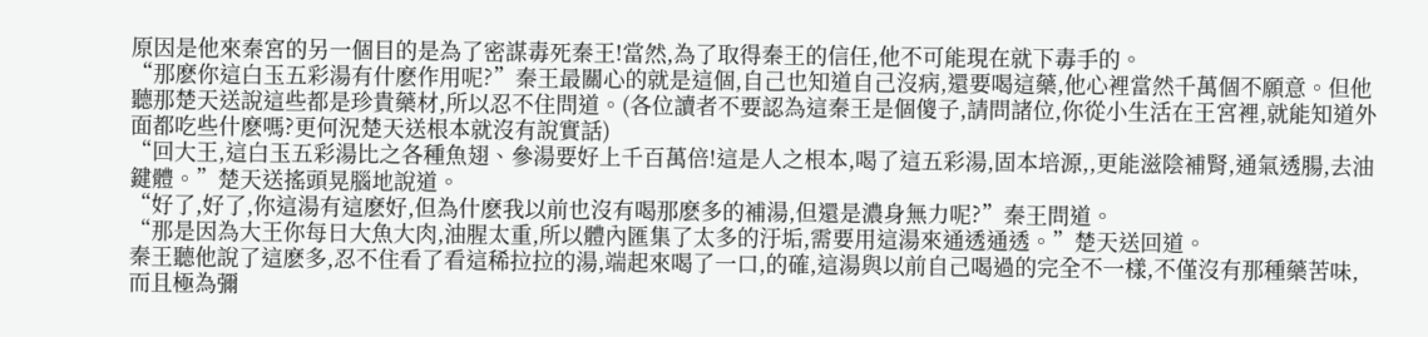原因是他來秦宮的另一個目的是為了密謀毒死秦王!當然,為了取得秦王的信任,他不可能現在就下毒手的。
“那麽你這白玉五彩湯有什麽作用呢?”秦王最關心的就是這個,自己也知道自己沒病,還要喝這藥,他心裡當然千萬個不願意。但他聽那楚天送說這些都是珍貴藥材,所以忍不住問道。(各位讀者不要認為這秦王是個傻子,請問諸位,你從小生活在王宮裡,就能知道外面都吃些什麽嗎?更何況楚天送根本就沒有說實話)
“回大王,這白玉五彩湯比之各種魚翅、參湯要好上千百萬倍!這是人之根本,喝了這五彩湯,固本培源,,更能滋陰補腎,通氣透腸,去油鍵體。”楚天送搖頭晃腦地說道。
“好了,好了,你這湯有這麽好,但為什麽我以前也沒有喝那麽多的補湯,但還是濃身無力呢?”秦王問道。
“那是因為大王你每日大魚大肉,油腥太重,所以體內匯集了太多的汙垢,需要用這湯來通透通透。”楚天送回道。
秦王聽他說了這麽多,忍不住看了看這稀拉拉的湯,端起來喝了一口,的確,這湯與以前自己喝過的完全不一樣,不僅沒有那種藥苦味,而且極為彌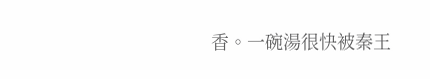香。一碗湯很快被秦王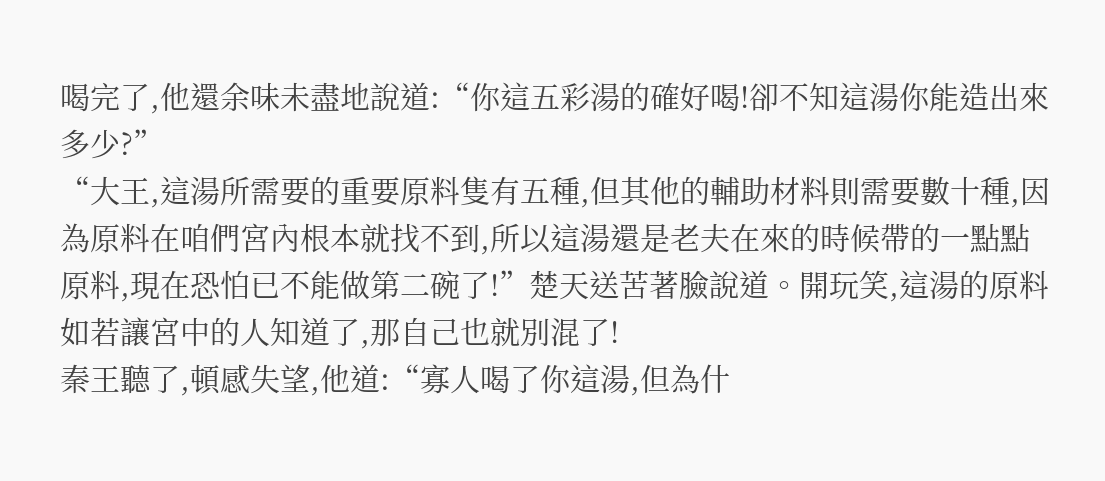喝完了,他還余味未盡地說道:“你這五彩湯的確好喝!卻不知這湯你能造出來多少?”
“大王,這湯所需要的重要原料隻有五種,但其他的輔助材料則需要數十種,因為原料在咱們宮內根本就找不到,所以這湯還是老夫在來的時候帶的一點點原料,現在恐怕已不能做第二碗了!”楚天送苦著臉說道。開玩笑,這湯的原料如若讓宮中的人知道了,那自己也就別混了!
秦王聽了,頓感失望,他道:“寡人喝了你這湯,但為什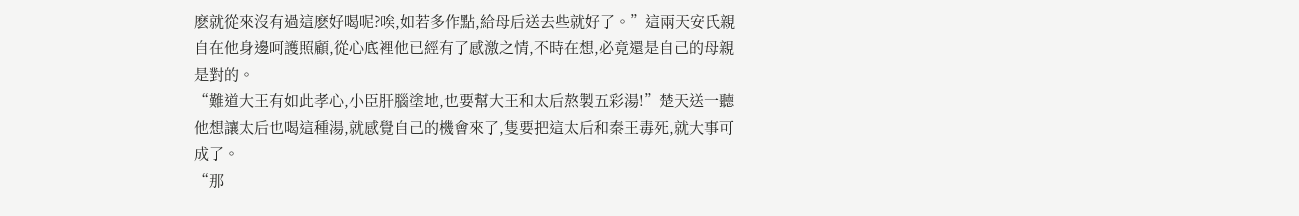麽就從來沒有過這麽好喝呢?唉,如若多作點,給母后送去些就好了。”這兩天安氏親自在他身邊呵護照顧,從心底裡他已經有了感激之情,不時在想,必竟還是自己的母親是對的。
“難道大王有如此孝心,小臣肝腦塗地,也要幫大王和太后熬製五彩湯!”楚天送一聽他想讓太后也喝這種湯,就感覺自己的機會來了,隻要把這太后和秦王毒死,就大事可成了。
“那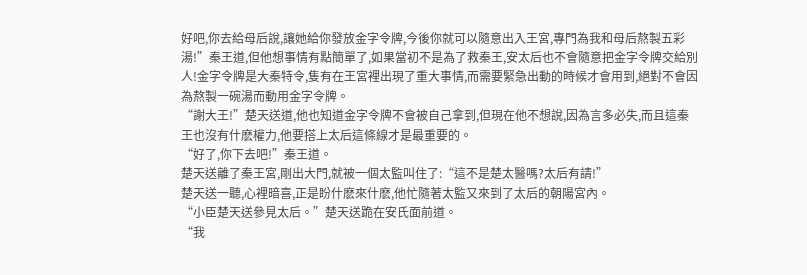好吧,你去給母后說,讓她給你發放金字令牌,今後你就可以隨意出入王宮,專門為我和母后熬製五彩湯!”秦王道,但他想事情有點簡單了,如果當初不是為了救秦王,安太后也不會隨意把金字令牌交給別人!金字令牌是大秦特令,隻有在王宮裡出現了重大事情,而需要緊急出動的時候才會用到,絕對不會因為熬製一碗湯而動用金字令牌。
“謝大王!”楚天送道,他也知道金字令牌不會被自己拿到,但現在他不想說,因為言多必失,而且這秦王也沒有什麽權力,他要搭上太后這條線才是最重要的。
“好了,你下去吧!”秦王道。
楚天送離了秦王宮,剛出大門,就被一個太監叫住了:“這不是楚太醫嗎?太后有請!”
楚天送一聽,心裡暗喜,正是盼什麽來什麽,他忙隨著太監又來到了太后的朝陽宮內。
“小臣楚天送參見太后。”楚天送跪在安氏面前道。
“我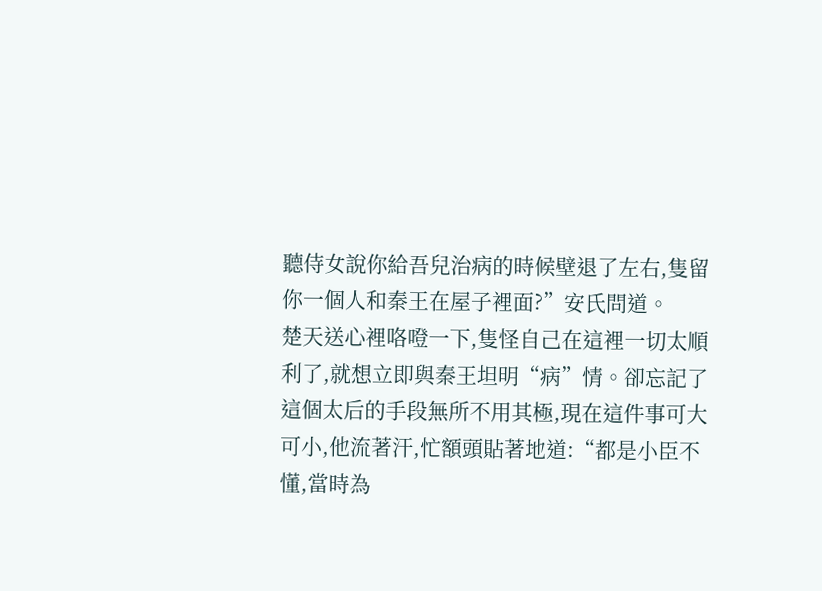聽侍女說你給吾兒治病的時候壁退了左右,隻留你一個人和秦王在屋子裡面?”安氏問道。
楚天送心裡咯噔一下,隻怪自己在這裡一切太順利了,就想立即與秦王坦明“病”情。卻忘記了這個太后的手段無所不用其極,現在這件事可大可小,他流著汗,忙額頭貼著地道:“都是小臣不懂,當時為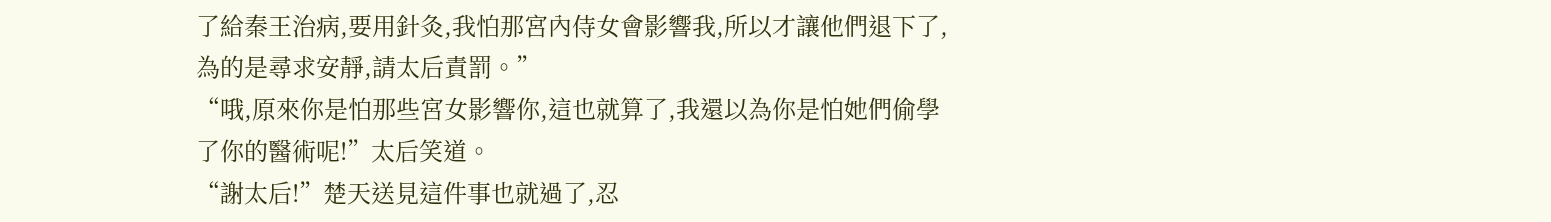了給秦王治病,要用針灸,我怕那宮內侍女會影響我,所以才讓他們退下了,為的是尋求安靜,請太后責罰。”
“哦,原來你是怕那些宮女影響你,這也就算了,我還以為你是怕她們偷學了你的醫術呢!”太后笑道。
“謝太后!”楚天送見這件事也就過了,忍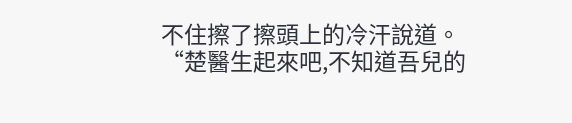不住擦了擦頭上的冷汗說道。
“楚醫生起來吧,不知道吾兒的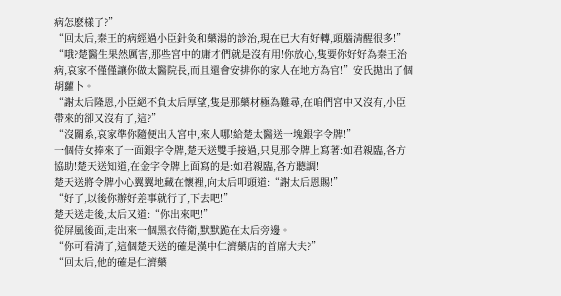病怎麽樣了?”
“回太后,秦王的病經過小臣針灸和藥湯的診治,現在已大有好轉,頭腦清醒很多!”
“哦?楚醫生果然厲害,那些宮中的庸才們就是沒有用!你放心,隻要你好好為秦王治病,哀家不僅僅讓你做太醫院長,而且還會安排你的家人在地方為官!”安氏拋出了個胡蘿卜。
“謝太后隆恩,小臣絕不負太后厚望,隻是那藥材極為難尋,在咱們宮中又沒有,小臣帶來的卻又沒有了,這?”
“沒關系,哀家準你隨便出入宮中,來人哪!給楚太醫送一塊銀字令牌!”
一個侍女捧來了一面銀字令牌,楚天送雙手接過,只見那令牌上寫著:如君親臨,各方協助!楚天送知道,在金字令牌上面寫的是:如君親臨,各方聽調!
楚天送將令牌小心翼翼地藏在懷裡,向太后叩頭道:“謝太后恩賜!”
“好了,以後你辦好差事就行了,下去吧!”
楚天送走後,太后又道:“你出來吧!”
從屏風後面,走出來一個黑衣侍衛,默默跪在太后旁邊。
“你可看清了,這個楚天送的確是漢中仁濟藥店的首席大夫?”
“回太后,他的確是仁濟藥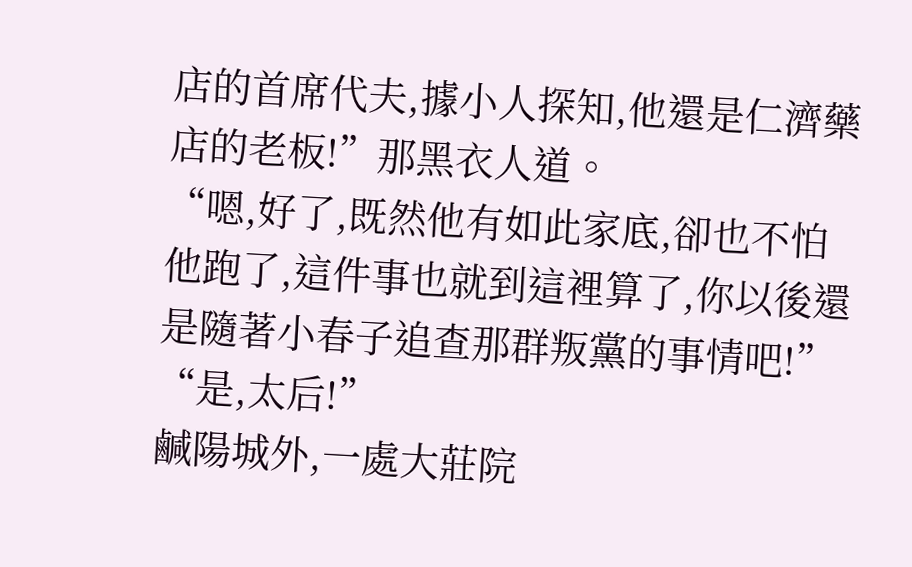店的首席代夫,據小人探知,他還是仁濟藥店的老板!”那黑衣人道。
“嗯,好了,既然他有如此家底,卻也不怕他跑了,這件事也就到這裡算了,你以後還是隨著小春子追查那群叛黨的事情吧!”
“是,太后!”
鹹陽城外,一處大莊院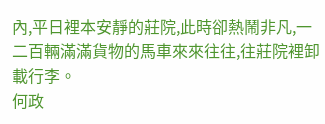內,平日裡本安靜的莊院,此時卻熱鬧非凡,一二百輛滿滿貨物的馬車來來往往,往莊院裡卸載行李。
何政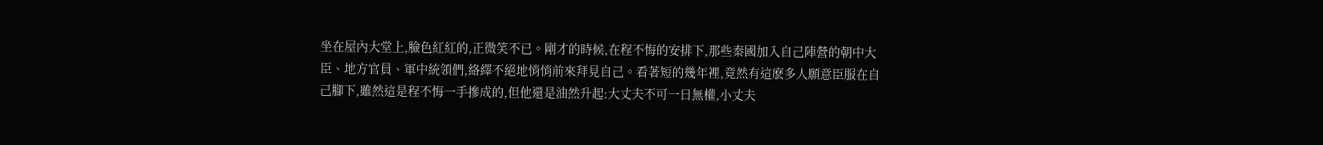坐在屋內大堂上,臉色紅紅的,正微笑不已。剛才的時候,在程不悔的安排下,那些秦國加入自己陣營的朝中大臣、地方官員、軍中統領們,絡繹不絕地悄悄前來拜見自己。看著短的幾年裡,竟然有這麽多人願意臣服在自己腳下,雖然這是程不悔一手摻成的,但他還是油然升起:大丈夫不可一日無權,小丈夫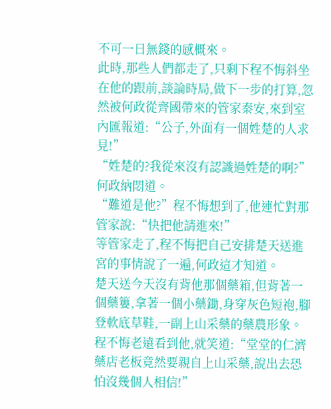不可一日無錢的感概來。
此時,那些人們都走了,只剩下程不悔斜坐在他的跟前,談論時局,做下一步的打算,忽然被何政從齊國帶來的管家秦安,來到室內匯報道:“公子,外面有一個姓楚的人求見!”
“姓楚的?我從來沒有認識過姓楚的啊?”何政納悶道。
“難道是他?”程不悔想到了,他連忙對那管家說:“快把他請進來!”
等管家走了,程不悔把自己安排楚天送進宮的事情說了一遍,何政這才知道。
楚天送今天沒有背他那個藥箱,但背著一個藥簍,拿著一個小藥鋤,身穿灰色短袍,腳登軟底草鞋,一副上山采藥的藥農形象。
程不悔老遠看到他,就笑道:“堂堂的仁濟藥店老板竟然要親自上山采藥,說出去恐怕沒幾個人相信!”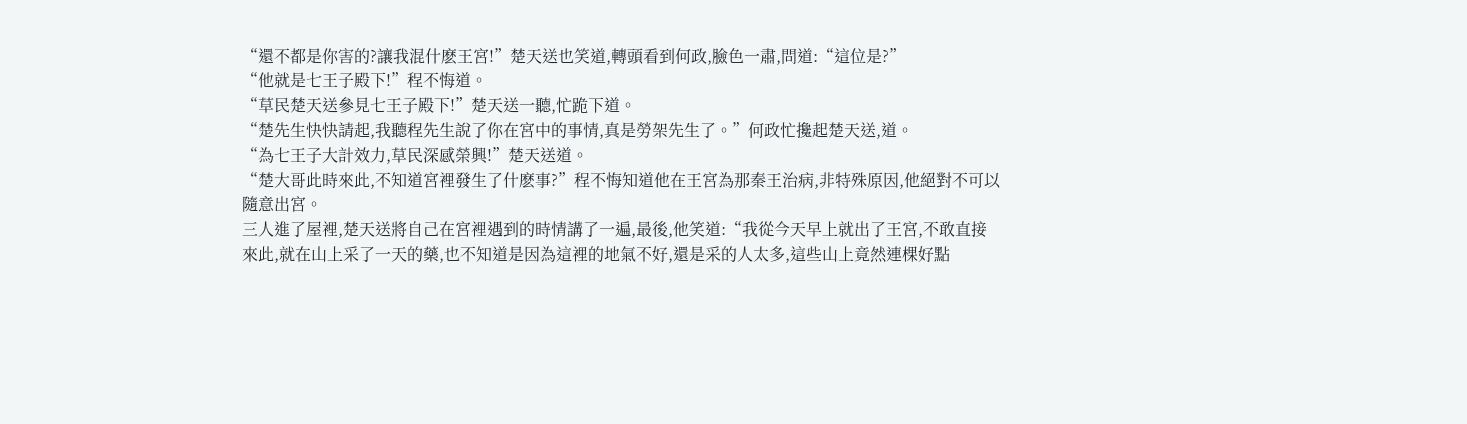“還不都是你害的?讓我混什麽王宮!”楚天送也笑道,轉頭看到何政,臉色一肅,問道:“這位是?”
“他就是七王子殿下!”程不悔道。
“草民楚天送參見七王子殿下!”楚天送一聽,忙跪下道。
“楚先生快快請起,我聽程先生說了你在宮中的事情,真是勞架先生了。”何政忙攙起楚天送,道。
“為七王子大計效力,草民深感榮興!”楚天送道。
“楚大哥此時來此,不知道宮裡發生了什麽事?”程不悔知道他在王宮為那秦王治病,非特殊原因,他絕對不可以隨意出宮。
三人進了屋裡,楚天送將自己在宮裡遇到的時情講了一遍,最後,他笑道:“我從今天早上就出了王宮,不敢直接來此,就在山上采了一天的藥,也不知道是因為這裡的地氣不好,還是采的人太多,這些山上竟然連棵好點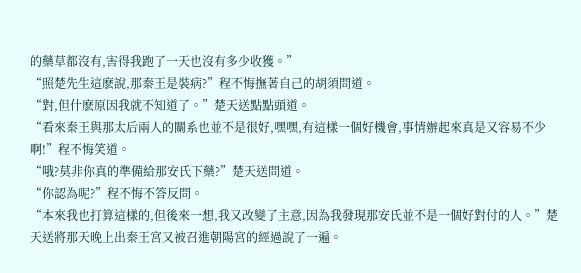的藥草都沒有,害得我跑了一天也沒有多少收獲。”
“照楚先生這麽說,那秦王是裝病?”程不悔撫著自己的胡須問道。
“對,但什麽原因我就不知道了。”楚天送點點頭道。
“看來秦王與那太后兩人的關系也並不是很好,嘿嘿,有這樣一個好機會,事情辦起來真是又容易不少啊!”程不悔笑道。
“哦?莫非你真的準備給那安氏下藥?”楚天送問道。
“你認為呢?”程不悔不答反問。
“本來我也打算這樣的,但後來一想,我又改變了主意,因為我發現那安氏並不是一個好對付的人。”楚天送將那天晚上出秦王宮又被召進朝陽宮的經過說了一遍。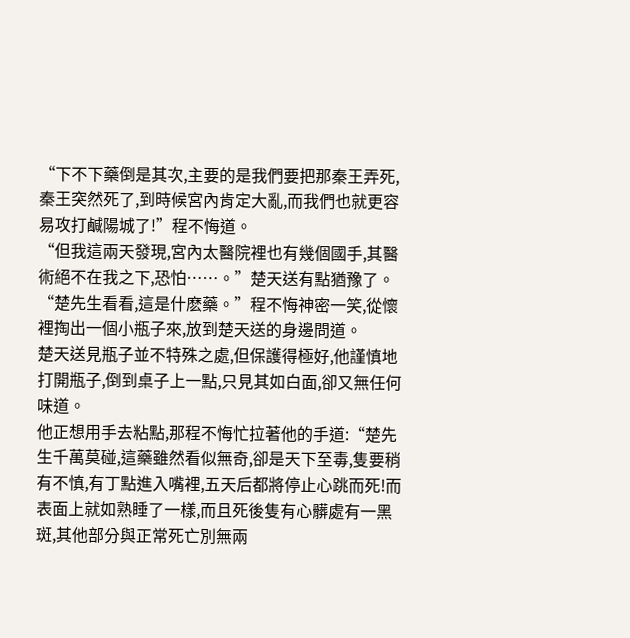“下不下藥倒是其次,主要的是我們要把那秦王弄死,秦王突然死了,到時候宮內肯定大亂,而我們也就更容易攻打鹹陽城了!”程不悔道。
“但我這兩天發現,宮內太醫院裡也有幾個國手,其醫術絕不在我之下,恐怕……。”楚天送有點猶豫了。
“楚先生看看,這是什麽藥。”程不悔神密一笑,從懷裡掏出一個小瓶子來,放到楚天送的身邊問道。
楚天送見瓶子並不特殊之處,但保護得極好,他謹慎地打開瓶子,倒到桌子上一點,只見其如白面,卻又無任何味道。
他正想用手去粘點,那程不悔忙拉著他的手道:“楚先生千萬莫碰,這藥雖然看似無奇,卻是天下至毒,隻要稍有不慎,有丁點進入嘴裡,五天后都將停止心跳而死!而表面上就如熟睡了一樣,而且死後隻有心髒處有一黑斑,其他部分與正常死亡別無兩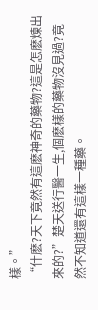樣。”
“什麽?天下竟然有這麽神奇的藥物?這是怎麽煉出來的?”楚天送行醫一生,個麽樣的藥物沒見過?竟然不知道還有這樣一種藥。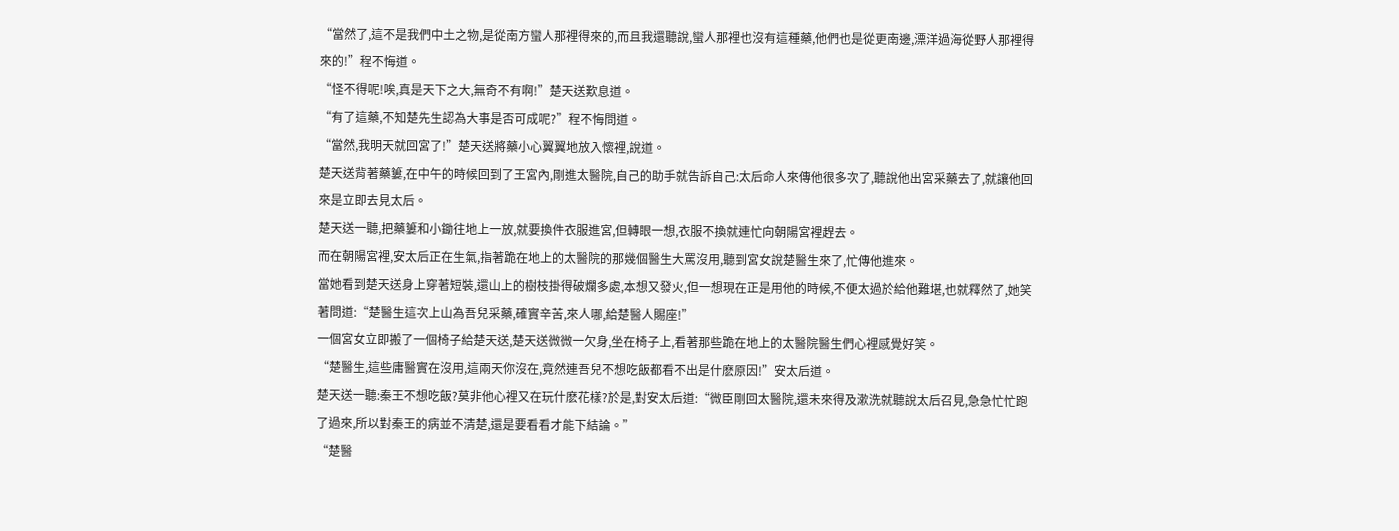“當然了,這不是我們中土之物,是從南方蠻人那裡得來的,而且我還聽說,蠻人那裡也沒有這種藥,他們也是從更南邊,漂洋過海從野人那裡得來的!”程不悔道。
“怪不得呢!唉,真是天下之大,無奇不有啊!”楚天送歎息道。
“有了這藥,不知楚先生認為大事是否可成呢?”程不悔問道。
“當然,我明天就回宮了!”楚天送將藥小心翼翼地放入懷裡,說道。
楚天送背著藥簍,在中午的時候回到了王宮內,剛進太醫院,自己的助手就告訴自己:太后命人來傳他很多次了,聽說他出宮采藥去了,就讓他回來是立即去見太后。
楚天送一聽,把藥簍和小鋤往地上一放,就要換件衣服進宮,但轉眼一想,衣服不換就連忙向朝陽宮裡趕去。
而在朝陽宮裡,安太后正在生氣,指著跪在地上的太醫院的那幾個醫生大罵沒用,聽到宮女說楚醫生來了,忙傳他進來。
當她看到楚天送身上穿著短裝,還山上的樹枝掛得破爛多處,本想又發火,但一想現在正是用他的時候,不便太過於給他難堪,也就釋然了,她笑著問道:“楚醫生這次上山為吾兒采藥,確實辛苦,來人哪,給楚醫人賜座!”
一個宮女立即搬了一個椅子給楚天送,楚天送微微一欠身,坐在椅子上,看著那些跪在地上的太醫院醫生們心裡感覺好笑。
“楚醫生,這些庸醫實在沒用,這兩天你沒在,竟然連吾兒不想吃飯都看不出是什麽原因!”安太后道。
楚天送一聽:秦王不想吃飯?莫非他心裡又在玩什麽花樣?於是,對安太后道:“微臣剛回太醫院,還未來得及漱洗就聽說太后召見,急急忙忙跑了過來,所以對秦王的病並不清楚,還是要看看才能下結論。”
“楚醫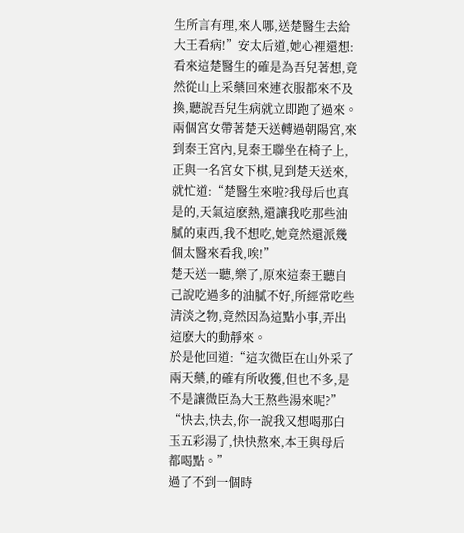生所言有理,來人哪,送楚醫生去給大王看病!”安太后道,她心裡還想:看來這楚醫生的確是為吾兒著想,竟然從山上采藥回來連衣服都來不及換,聽說吾兒生病就立即跑了過來。
兩個宮女帶著楚天送轉過朝陽宮,來到秦王宮內,見秦王聯坐在椅子上,正與一名宮女下棋,見到楚天送來,就忙道:“楚醫生來啦?我母后也真是的,天氣這麽熱,還讓我吃那些油膩的東西,我不想吃,她竟然還派幾個太醫來看我,唉!”
楚天送一聽,樂了,原來這秦王聽自己說吃過多的油膩不好,所經常吃些清淡之物,竟然因為這點小事,弄出這麽大的動靜來。
於是他回道:“這次微臣在山外采了兩天藥,的確有所收獲,但也不多,是不是讓微臣為大王熬些湯來呢?”
“快去,快去,你一說我又想喝那白玉五彩湯了,快快熬來,本王與母后都喝點。”
過了不到一個時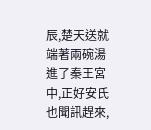辰,楚天送就端著兩碗湯進了秦王宮中,正好安氏也聞訊趕來,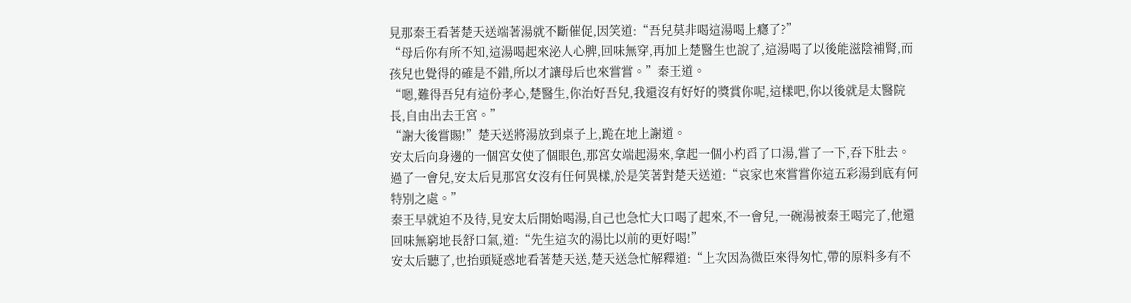見那秦王看著楚天送端著湯就不斷催促,因笑道:“吾兒莫非喝這湯喝上癮了?”
“母后你有所不知,這湯喝起來泌人心脾,回味無穿,再加上楚醫生也說了,這湯喝了以後能滋陰補腎,而孩兒也覺得的確是不錯,所以才讓母后也來嘗嘗。”秦王道。
“嗯,難得吾兒有這份孝心,楚醫生,你治好吾兒,我還沒有好好的獎賞你呢,這樣吧,你以後就是太醫院長,自由出去王宮。”
“謝大後嘗賜!”楚天送將湯放到桌子上,跪在地上謝道。
安太后向身邊的一個宮女使了個眼色,那宮女端起湯來,拿起一個小杓舀了口湯,嘗了一下,吞下肚去。
過了一會兒,安太后見那宮女沒有任何異樣,於是笑著對楚天送道:“哀家也來嘗嘗你這五彩湯到底有何特別之處。”
秦王早就迫不及待,見安太后開始喝湯,自己也急忙大口喝了起來,不一會兒,一碗湯被秦王喝完了,他還回味無窮地長舒口氣,道:“先生這次的湯比以前的更好喝!”
安太后聽了,也抬頭疑惑地看著楚天送,楚天送急忙解釋道:“上次因為微臣來得匆忙,帶的原料多有不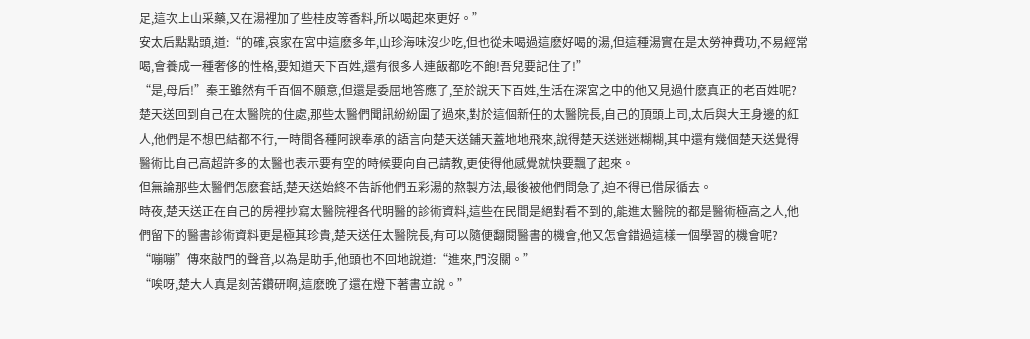足,這次上山采藥,又在湯裡加了些桂皮等香料,所以喝起來更好。”
安太后點點頭,道:“的確,哀家在宮中這麽多年,山珍海味沒少吃,但也從未喝過這麽好喝的湯,但這種湯實在是太勞神費功,不易經常喝,會養成一種奢侈的性格,要知道天下百姓,還有很多人連飯都吃不飽!吾兒要記住了!”
“是,母后!”秦王雖然有千百個不願意,但還是委屈地答應了,至於說天下百姓,生活在深宮之中的他又見過什麽真正的老百姓呢?
楚天送回到自己在太醫院的住處,那些太醫們聞訊紛紛圍了過來,對於這個新任的太醫院長,自己的頂頭上司,太后與大王身邊的紅人,他們是不想巴結都不行,一時間各種阿諛奉承的語言向楚天送鋪天蓋地地飛來,說得楚天送迷迷糊糊,其中還有幾個楚天送覺得醫術比自己高超許多的太醫也表示要有空的時候要向自己請教,更使得他感覺就快要飄了起來。
但無論那些太醫們怎麽套話,楚天送始終不告訴他們五彩湯的熬製方法,最後被他們問急了,迫不得已借尿循去。
時夜,楚天送正在自己的房裡抄寫太醫院裡各代明醫的診術資料,這些在民間是絕對看不到的,能進太醫院的都是醫術極高之人,他們留下的醫書診術資料更是極其珍貴,楚天送任太醫院長,有可以隨便翻閱醫書的機會,他又怎會錯過這樣一個學習的機會呢?
“嘣嘣”傳來敲門的聲音,以為是助手,他頭也不回地說道:“進來,門沒關。”
“唉呀,楚大人真是刻苦鑽研啊,這麽晚了還在燈下著書立說。”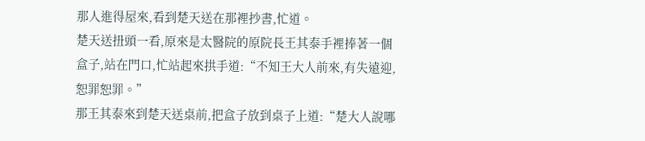那人進得屋來,看到楚天送在那裡抄書,忙道。
楚天送扭頭一看,原來是太醫院的原院長王其泰手裡捧著一個盒子,站在門口,忙站起來拱手道:“不知王大人前來,有失遠迎,恕罪恕罪。”
那王其泰來到楚天送桌前,把盒子放到桌子上道:“楚大人說哪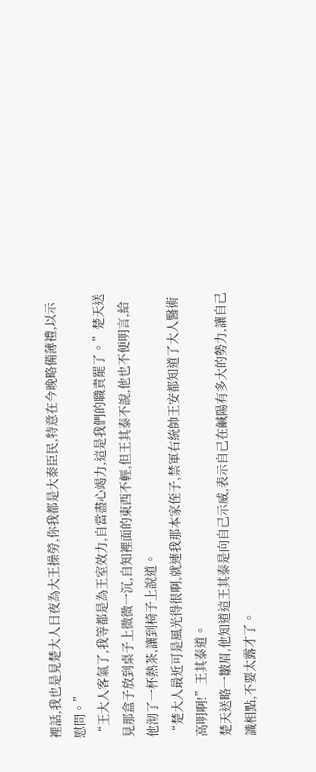裡話,我也是見楚大人日夜為大王操勞,你我都是大秦臣民,特意在今晚略備薄禮,以示慰問。”
“王大人客氣了,我等都是為王室效力,自當盡心竭力,這是我們的職責罷了。”楚天送見那盒子放到桌子上微微一沉,自知裡面的東西不輕,但王其泰不說,他也不便明言,給他沏了一杯熱茶,讓到椅子上說道。
“楚大人最近可是風光得很啊,就連我那本家侄子,禁軍右統帥王安都知道了大人醫術高明啊!”王其泰道。
楚天送略一皺眉,他知道這王其泰是向自己示威,表示自己在鹹陽有多大的勢力,讓自己識相點,不要太露才了。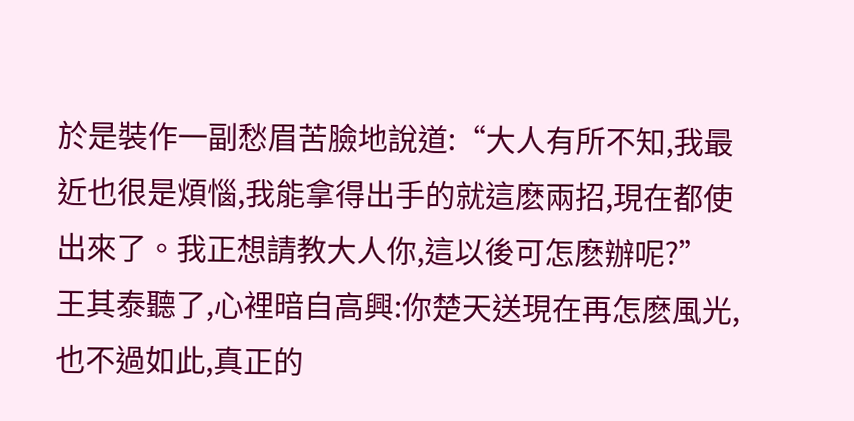於是裝作一副愁眉苦臉地說道:“大人有所不知,我最近也很是煩惱,我能拿得出手的就這麽兩招,現在都使出來了。我正想請教大人你,這以後可怎麽辦呢?”
王其泰聽了,心裡暗自高興:你楚天送現在再怎麽風光,也不過如此,真正的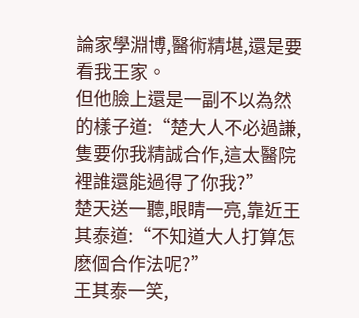論家學淵博,醫術精堪,還是要看我王家。
但他臉上還是一副不以為然的樣子道:“楚大人不必過謙,隻要你我精誠合作,這太醫院裡誰還能過得了你我?”
楚天送一聽,眼睛一亮,靠近王其泰道:“不知道大人打算怎麽個合作法呢?”
王其泰一笑,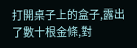打開桌子上的盒子,露出了數十根金條,對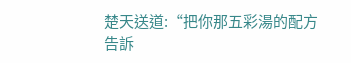楚天送道:“把你那五彩湯的配方告訴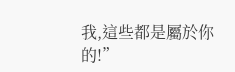我,這些都是屬於你的!”